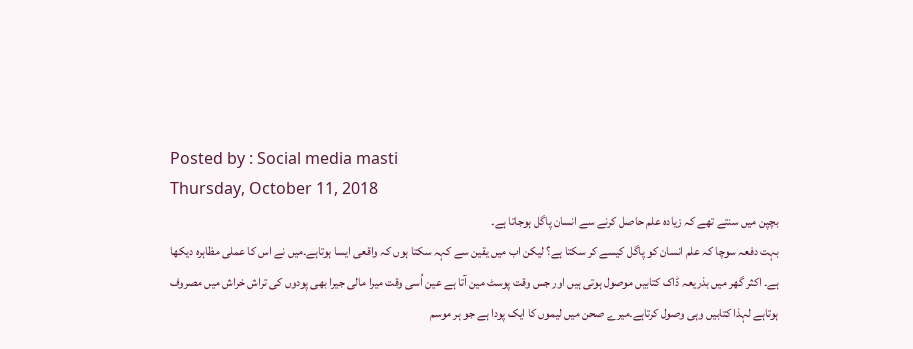Posted by : Social media masti
Thursday, October 11, 2018
بچپن میں سنتے تھے کہ زیادہ علم حاصل کرنے سے انسان پاگل ہوجاتا ہے۔
بہت دفعہ سوچا کہ علم انسان کو پاگل کیسے کر سکتا ہے؟ لیکن اب میں یقین سے کہہ سکتا ہوں کہ واقعی ایسا ہوتاہے۔میں نے اس کا عملی مظاہرہ دیکھا ہے۔ اکثر گھر میں بذریعہ ڈاک کتابیں موصول ہوتی ہیں اور جس وقت پوسٹ مین آتا ہے عین اُسی وقت میرا مالی جیرا بھی پودوں کی تراش خراش میں مصروف ہوتاہے لہذا کتابیں وہی وصول کرتاہے۔میرے صحن میں لیموں کا ایک پودا ہے جو ہر موسم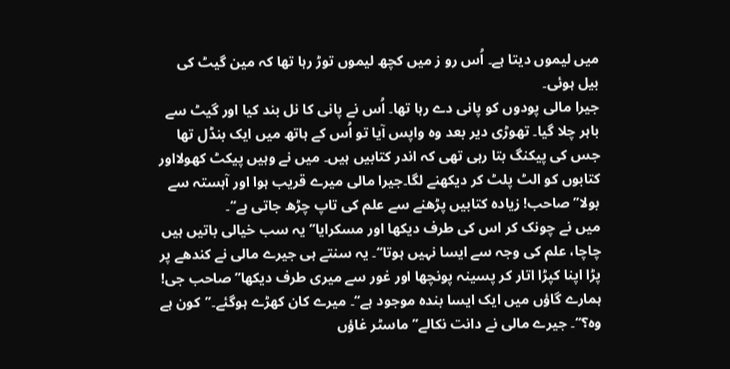میں لیموں دیتا ہے۔ اُس رو ز میں کچھ لیموں توڑ رہا تھا کہ مین گیٹ کی بیل ہوئی۔
جیرا مالی پودوں کو پانی دے رہا تھا۔ اُس نے پانی کا نل بند کیا اور گیٹ سے باہر چلا گیا۔ تھوڑی دیر بعد وہ واپس آیا تو اُس کے ہاتھ میں ایک بنڈل تھا جس کی پیکنگ بتا رہی تھی کہ اندر کتابیں ہیں۔ میں نے وہیں پیکٹ کھولااور کتابوں کو الٹ پلٹ کر دیکھنے لگا۔جیرا مالی میرے قریب ہوا اور آہستہ سے بولا’’صاحب! زیادہ کتابیں پڑھنے سے علم کی تاپ چڑھ جاتی ہے‘‘۔
میں نے چونک کر اس کی طرف دیکھا اور مسکرایا’’یہ سب خیالی باتیں ہیں چاچا، علم کی وجہ سے ایسا نہیں ہوتا‘‘۔ یہ سنتے ہی جیرے مالی نے کندھے پر پڑا اپنا کپڑا اتار کر پسینہ پونچھا اور غور سے میری طرف دیکھا’’صاحب جی! ہمارے گاؤں میں ایک ایسا بندہ موجود ہے‘‘۔ میرے کان کھڑے ہوگئے۔’’کون ہے وہ؟‘‘۔ جیرے مالی نے دانت نکالے’’ماسٹر غاؤں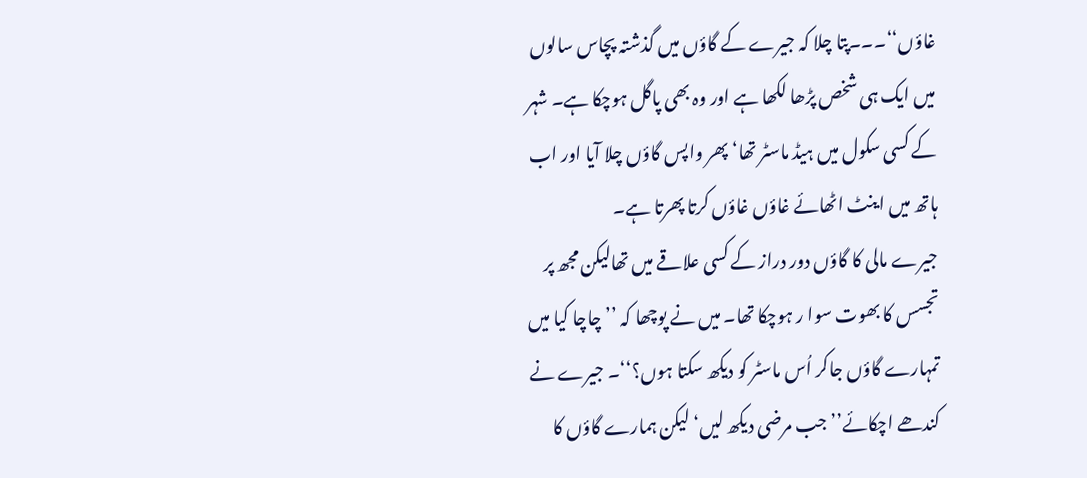غاؤں‘‘۔۔۔پتا چلا کہ جیرے کے گاؤں میں گذشتہ پچاس سالوں میں ایک ہی شخص پڑھا لکھا ہے اور وہ بھی پاگل ہوچکا ہے۔ شہر کے کسی سکول میں ہیڈ ماسٹر تھا‘ پھر واپس گاؤں چلا آیا اور اب ہاتھ میں اینٹ اٹھائے غاؤں غاؤں کرتا پھرتا ہے۔
جیرے مالی کا گاؤں دور دراز کے کسی علاقے میں تھالیکن مجھ پر تجسس کا بھوت سوا ر ہوچکا تھا۔ میں نے پوچھا کہ ’’چاچا کیا میں تمہارے گاؤں جاکر اُس ماسٹر کو دیکھ سکتا ہوں؟‘‘۔ جیرے نے کندھے اچکائے’’جب مرضی دیکھ لیں‘ لیکن ہمارے گاؤں کا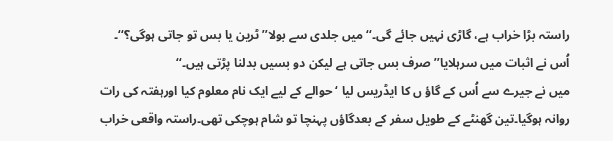راستہ بڑا خراب ہے، گاڑی نہیں جائے گی۔‘‘ میں جلدی سے بولا’’ٹرین یا بس تو جاتی ہوگی؟‘‘۔ اُس نے اثبات میں سرہلایا’’صرف بس جاتی ہے لیکن دو بسیں بدلنا پڑتی ہیں۔‘‘
میں نے جیرے سے اُس کے گاؤ ں کا ایڈریس لیا ‘ حوالے کے لیے ایک نام معلوم کیا اورہفتہ کی رات روانہ ہوگیا۔تین گھنٹے کے طویل سفر کے بعدگاؤں پہنچا تو شام ہوچکی تھی۔راستہ واقعی خراب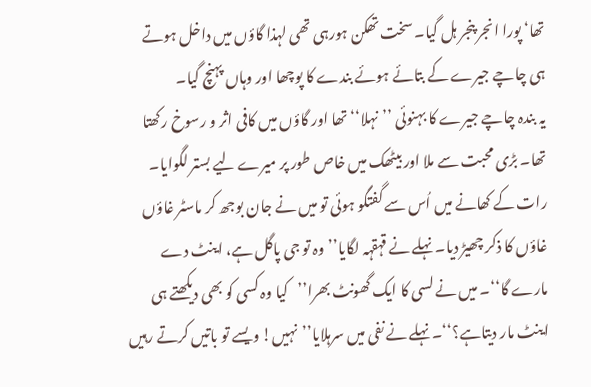تھا‘ پورا انجر پنجر ہل گیا۔ سخت تھکن ہورہی تھی لہذا گاؤں میں داخل ہوتے ہی چاچے جیرے کے بتائے ہوئے بندے کا پوچھا اور وہاں پہنچ گیا۔
یہ بندہ چاچے جیرے کا بہنوئی ’’نہلا‘‘ تھا اور گاؤں میں کافی اثر و رسوخ رکھتا تھا۔ بڑی محبت سے ملا اور بیٹھک میں خاص طور پر میرے لیے بستر لگوایا۔ رات کے کھانے میں اُس سے گفتگو ہوئی تو میں نے جان بوجھ کر ماسٹر غاؤں غاؤں کا ذکر چھیڑ دیا۔ نہلے نے قہقہہ لگایا’’وہ تو جی پاگل ہے، اینٹ دے مارے گا‘‘۔ میں نے لسی کا ایک گھونٹ بھرا’’کیا وہ کسی کو بھی دیکھتے ہی اینٹ مار دیتاہے؟‘‘۔ نہلے نے نفی میں سرہلایا’’نہیں! ویسے تو باتیں کرتے رہیں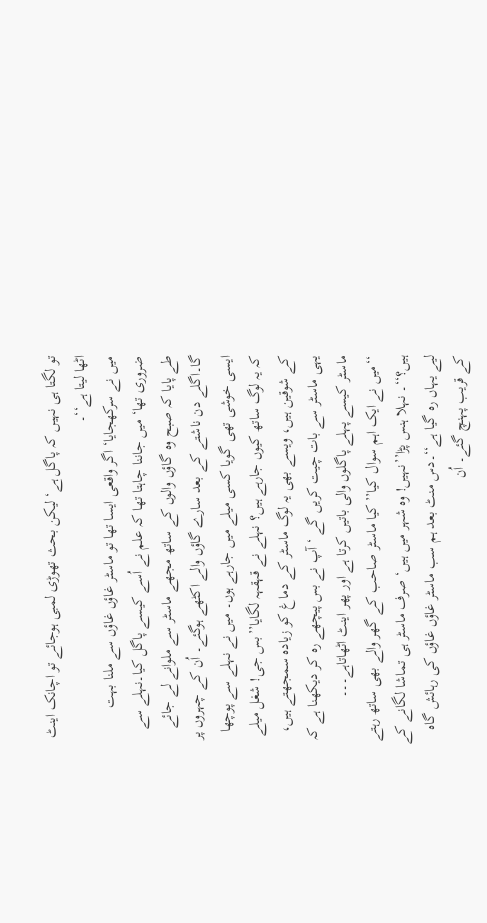تو لگتا ہی نہیں کہ پاگل ہے‘ لیکن بحث تھوڑی لمبی ہوجائے تو اچانک اینٹ اٹھا لیتا ہے‘‘۔
میں نے سرکھجایا‘ اگر واقعی ایسا تھا تو ماسٹر غاؤں غاؤں سے ملنا بہت ضروری تھا‘ میں جاننا چاہتا تھا کہ علم نے اُسے کیسے پاگل کیا۔نہلے سے طے پایا کہ صبح وہ گاؤں والوں کے ساتھ مجھے ماسٹر سے ملوانے لے جائے گا۔اگلے دن ناشتے کے بعد سارے گاؤں والے اکٹھے ہوگئے۔ اُن کے چہروں پر ایسی خوشی تھی گویا کسی میلے میں جارہے ہوں۔ میں نے نہلے سے پوچھا کہ یہ لوگ ساتھ کیوں جارہے ہیں؟ نہلے نے قہقہہ لگایا’’بس جی! شغل میلے کے شوقین ہیں، ویسے بھی یہ لوگ ماسٹر کے دماغ کو زیادہ سمجھتے ہیں، یہی ماسٹر سے بات چیت کریں گے ‘ آپ نے بس پیچھے رہ کر دیکھنا ہے کہ ماسٹر کیسے پہلے پاگلوں والی باتیں کرتا ہے اور پھر اینٹ اٹھاتاہے۔۔۔
‘‘میں نے ایک اہم سوال کیا’’کیا ماسٹر صاحب کے گھر والے بھی ساتھ رہتے ہیں؟‘‘۔ نہلا ہنس پڑا’’نہیں! وہ شہر میں ہیں‘ صرف ماسٹر ہی تماشا لگانے کے لیے یہاں رہ گیا ہے‘‘۔دس منٹ بعد ہم سب ماسٹر غاؤں غاؤں کی رہائش گاہ کے قریب پہنچ گئے۔ اُن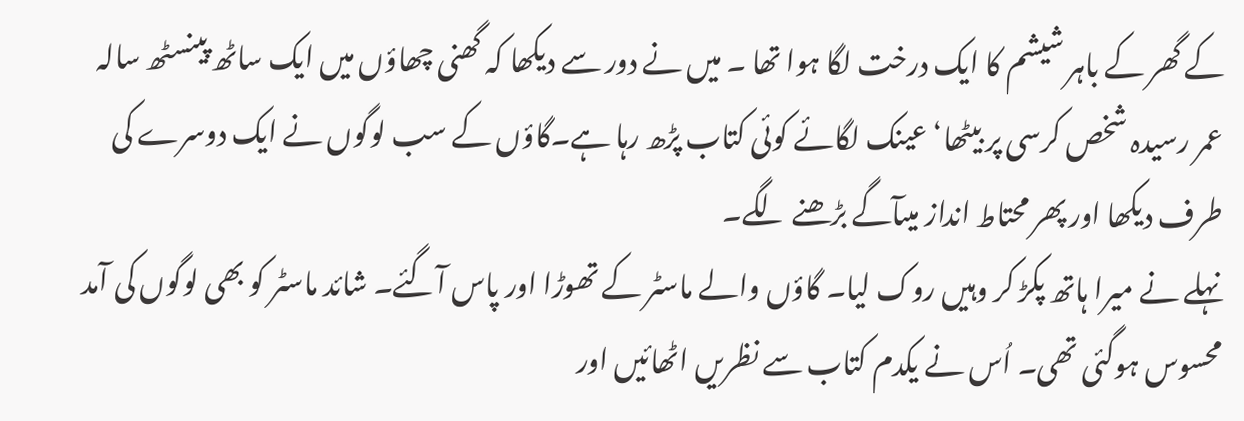کے گھر کے باہر شیشم کا ایک درخت لگا ہوا تھا ۔ میں نے دور سے دیکھا کہ گھنی چھاؤں میں ایک ساٹھ پینسٹھ سالہ عمر رسیدہ شخص کرسی پر بیٹھا‘ عینک لگائے کوئی کتاب پڑھ رہا ہے۔گاؤں کے سب لوگوں نے ایک دوسرے کی طرف دیکھا اور پھر محتاط انداز میںآگے بڑھنے لگے۔
نہلے نے میرا ہاتھ پکڑ کر وہیں روک لیا۔ گاؤں والے ماسٹر کے تھوڑا اور پاس آگئے۔ شائد ماسٹر کو بھی لوگوں کی آمد محسوس ہوگئی تھی۔ اُس نے یکدم کتاب سے نظریں اٹھائیں اور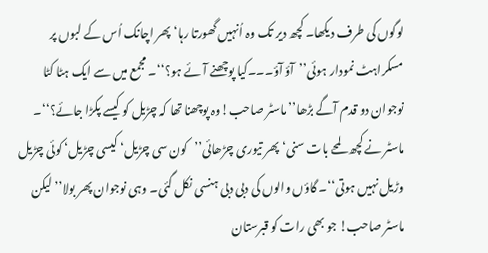لوگوں کی طرف دیکھا۔ کچھ دیر تک وہ اُنہیں گھورتا رہا‘ پھر اچانک اُس کے لبوں پر مسکراہٹ نمودار ہوئی’’آؤ آؤ۔۔۔کیا پوچھنے آئے ہو؟‘‘۔ مجمع میں سے ایک ہٹا کٹا نوجوان دو قدم آگے بڑھا’’ماسٹر صاحب!وہ پوچھنا تھا کہ چڑیل کو کیسے پکڑا جائے؟‘‘۔ ماسٹر نے کچھ لمحے بات سنی‘ پھر تیوری چڑھائی’’کون سی چڑیل‘ کیسی چڑیل‘ کوئی چڑیل وڑیل نہیں ہوتی‘‘۔ گاؤں والوں کی دبی دبی ہنسی نکل گئی۔ وہی نوجوان پھر بولا’’لیکن ماسٹر صاحب! جو بھی رات کو قبرستان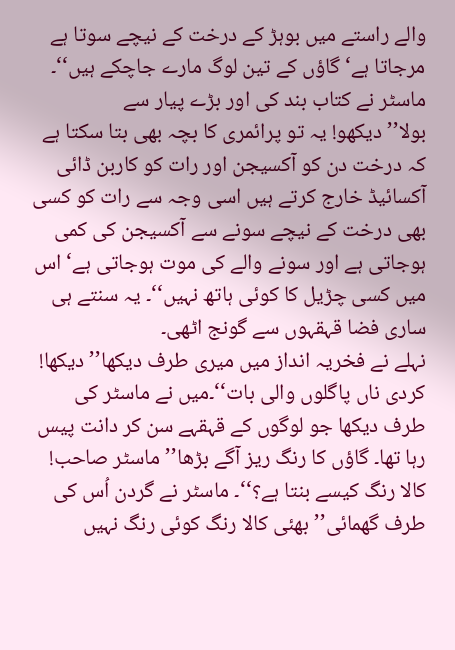والے راستے میں بوہڑ کے درخت کے نیچے سوتا ہے مرجاتا ہے‘ گاؤں کے تین لوگ مارے جاچکے ہیں‘‘۔ ماسٹر نے کتاب بند کی اور بڑے پیار سے بولا’’دیکھو! یہ تو پرائمری کا بچہ بھی بتا سکتا ہے کہ درخت دن کو آکسیجن اور رات کو کاربن ڈائی آکسائیڈ خارج کرتے ہیں اسی وجہ سے رات کو کسی بھی درخت کے نیچے سونے سے آکسیجن کی کمی ہوجاتی ہے اور سونے والے کی موت ہوجاتی ہے‘ اس میں کسی چڑیل کا کوئی ہاتھ نہیں‘‘۔ یہ سنتے ہی ساری فضا قہقہوں سے گونج اٹھی۔
نہلے نے فخریہ انداز میں میری طرف دیکھا’’دیکھا! کردی ناں پاگلوں والی بات‘‘۔میں نے ماسٹر کی طرف دیکھا جو لوگوں کے قہقہے سن کر دانت پیس رہا تھا۔ گاؤں کا رنگ ریز آگے بڑھا’’ماسٹر صاحب! کالا رنگ کیسے بنتا ہے؟‘‘۔ ماسٹر نے گردن اُس کی طرف گھمائی’’بھئی کالا رنگ کوئی رنگ نہیں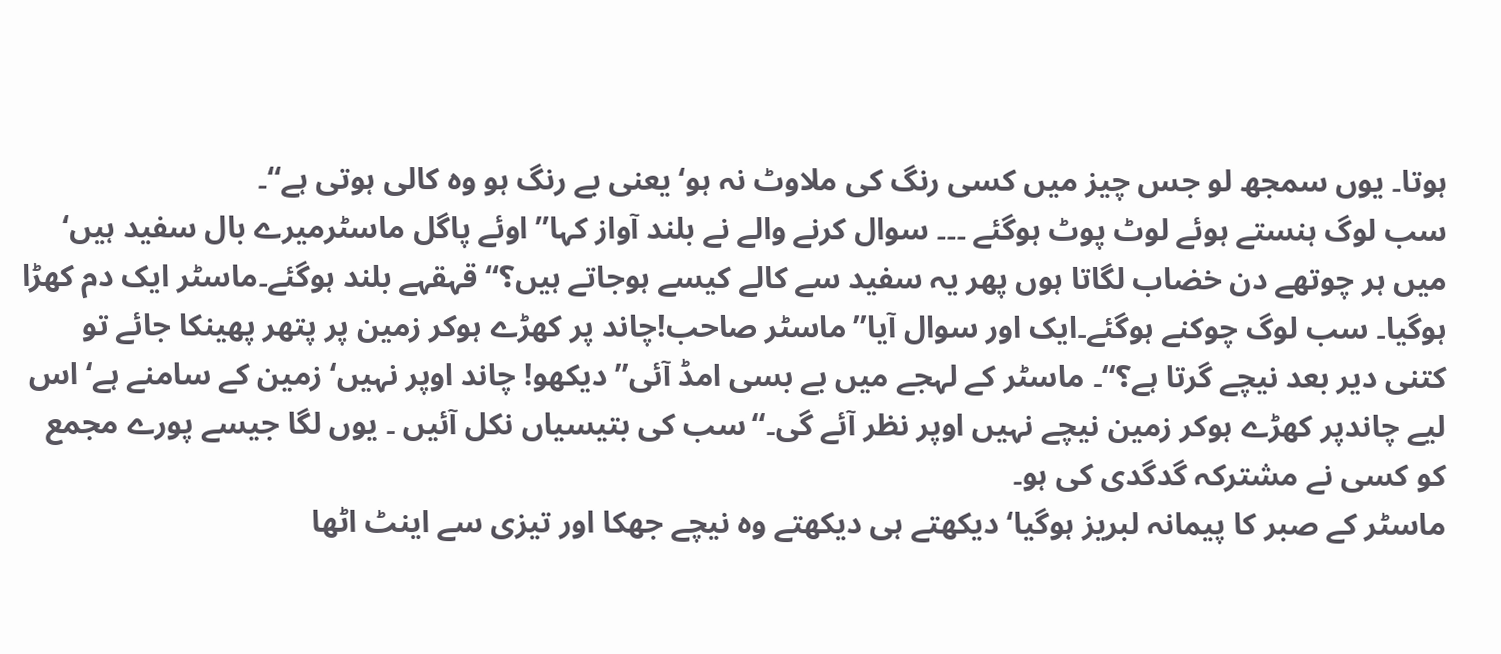ہوتا۔ یوں سمجھ لو جس چیز میں کسی رنگ کی ملاوٹ نہ ہو‘ یعنی بے رنگ ہو وہ کالی ہوتی ہے‘‘۔
سب لوگ ہنستے ہوئے لوٹ پوٹ ہوگئے ۔۔۔ سوال کرنے والے نے بلند آواز کہا’’اوئے پاگل ماسٹرمیرے بال سفید ہیں‘ میں ہر چوتھے دن خضاب لگاتا ہوں پھر یہ سفید سے کالے کیسے ہوجاتے ہیں؟‘‘ قہقہے بلند ہوگئے۔ماسٹر ایک دم کھڑا ہوگیا۔ سب لوگ چوکنے ہوگئے۔ایک اور سوال آیا’’ماسٹر صاحب!چاند پر کھڑے ہوکر زمین پر پتھر پھینکا جائے تو کتنی دیر بعد نیچے گرتا ہے؟‘‘۔ ماسٹر کے لہجے میں بے بسی امڈ آئی’’دیکھو! چاند اوپر نہیں‘ زمین کے سامنے ہے‘ اس لیے چاندپر کھڑے ہوکر زمین نیچے نہیں اوپر نظر آئے گی۔‘‘سب کی بتیسیاں نکل آئیں ۔ یوں لگا جیسے پورے مجمع
کو کسی نے مشترکہ گدگدی کی ہو۔
ماسٹر کے صبر کا پیمانہ لبریز ہوگیا‘ دیکھتے ہی دیکھتے وہ نیچے جھکا اور تیزی سے اینٹ اٹھا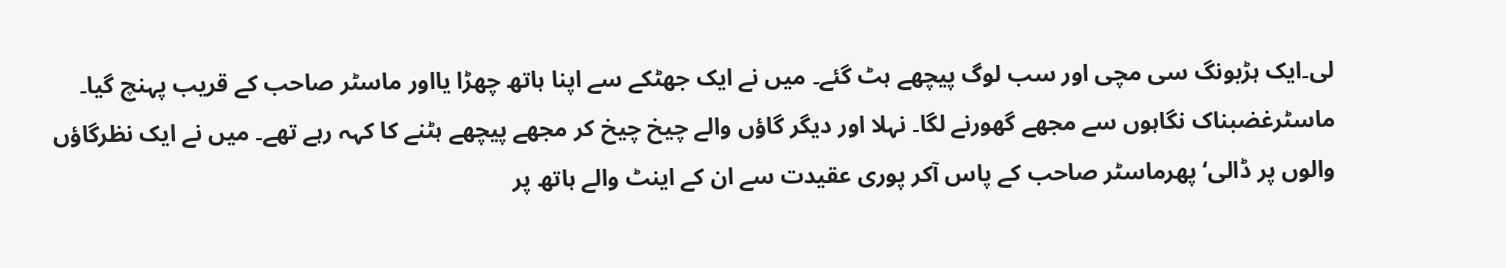لی۔ایک ہڑبونگ سی مچی اور سب لوگ پیچھے ہٹ گئے۔ میں نے ایک جھٹکے سے اپنا ہاتھ چھڑا یااور ماسٹر صاحب کے قریب پہنچ گیا۔ ماسٹرغضبناک نگاہوں سے مجھے گھورنے لگا۔ نہلا اور دیگر گاؤں والے چیخ چیخ کر مجھے پیچھے ہٹنے کا کہہ رہے تھے۔ میں نے ایک نظرگاؤں والوں پر ڈالی‘ پھرماسٹر صاحب کے پاس آکر پوری عقیدت سے ان کے اینٹ والے ہاتھ پر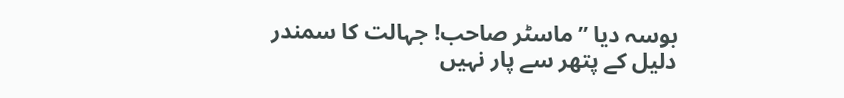بوسہ دیا ’’ماسٹر صاحب! جہالت کا سمندر دلیل کے پتھر سے پار نہیں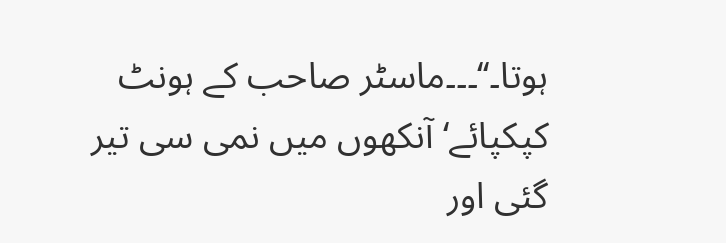ہوتا۔‘‘۔۔۔ماسٹر صاحب کے ہونٹ کپکپائے‘ آنکھوں میں نمی سی تیر گئی اور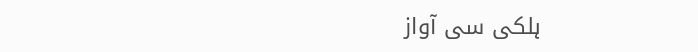ہلکی سی آواز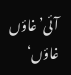آئی’غاؤں غاؤں‘